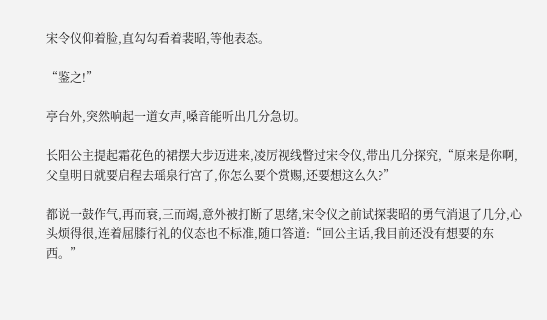宋令仪仰着脸,直勾勾看着裴昭,等他表态。

“鉴之!”

亭台外,突然响起一道女声,嗓音能听出几分急切。

长阳公主提起霜花色的裙摆大步迈进来,凌厉视线瞥过宋令仪,带出几分探究,“原来是你啊,父皇明日就要启程去瑶泉行宫了,你怎么要个赏赐,还要想这么久?”

都说一鼓作气,再而衰,三而竭,意外被打断了思绪,宋令仪之前试探裴昭的勇气消退了几分,心头烦得很,连着屈膝行礼的仪态也不标准,随口答道:“回公主话,我目前还没有想要的东西。”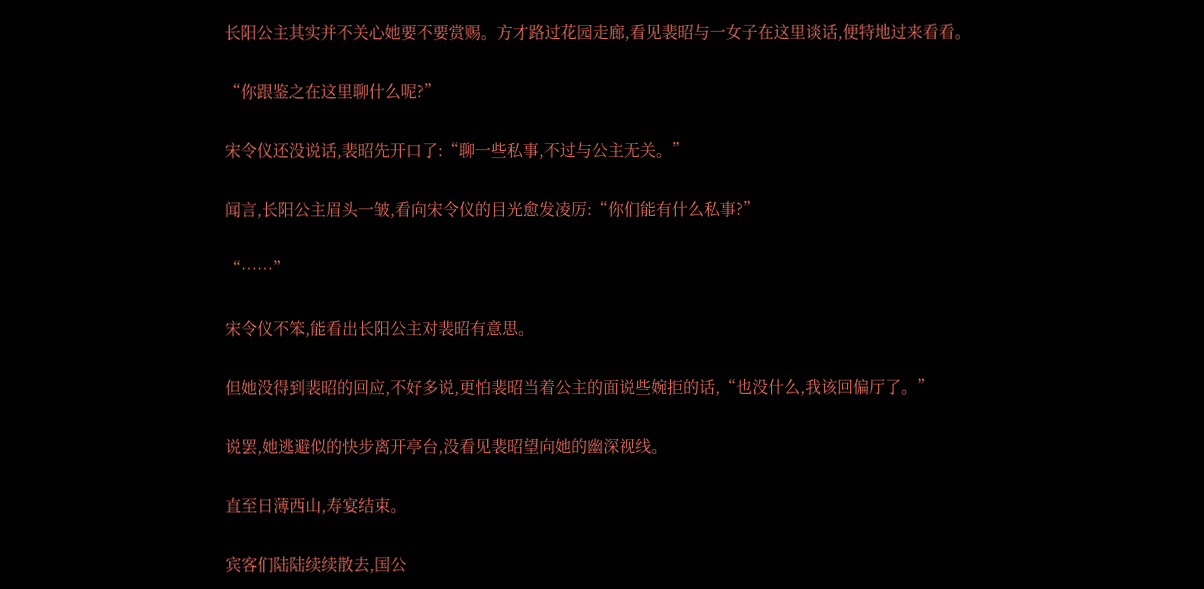长阳公主其实并不关心她要不要赏赐。方才路过花园走廊,看见裴昭与一女子在这里谈话,便特地过来看看。

“你跟鉴之在这里聊什么呢?”

宋令仪还没说话,裴昭先开口了:“聊一些私事,不过与公主无关。”

闻言,长阳公主眉头一皱,看向宋令仪的目光愈发凌厉:“你们能有什么私事?”

“……”

宋令仪不笨,能看出长阳公主对裴昭有意思。

但她没得到裴昭的回应,不好多说,更怕裴昭当着公主的面说些婉拒的话,“也没什么,我该回偏厅了。”

说罢,她逃避似的快步离开亭台,没看见裴昭望向她的幽深视线。

直至日薄西山,寿宴结束。

宾客们陆陆续续散去,国公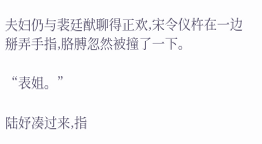夫妇仍与裴廷猷聊得正欢,宋令仪杵在一边掰弄手指,胳膊忽然被撞了一下。

“表姐。”

陆妤凑过来,指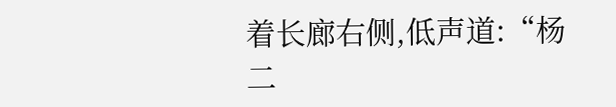着长廊右侧,低声道:“杨二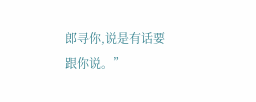郎寻你,说是有话要跟你说。”